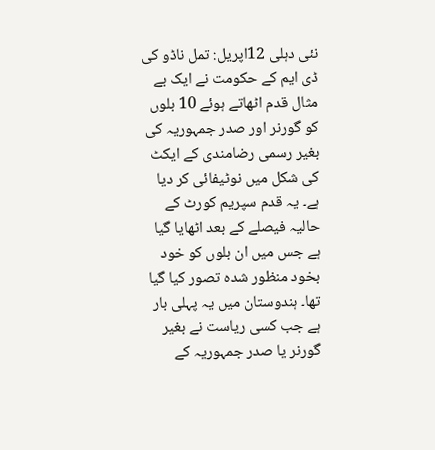نئی دہلی 12اپریل: تمل ناڈو کی ڈی ایم کے حکومت نے ایک بے مثال قدم اٹھاتے ہوئے 10 بلوں کو گورنر اور صدر جمہوریہ کی بغیر رسمی رضامندی کے ایکٹ کی شکل میں نوٹیفائی کر دیا ہے۔ یہ قدم سپریم کورٹ کے حالیہ فیصلے کے بعد اٹھایا گیا ہے جس میں ان بلوں کو خود بخود منظور شدہ تصور کیا گیا تھا۔ ہندوستان میں یہ پہلی بار ہے جب کسی ریاست نے بغیر گورنر یا صدر جمہوریہ کے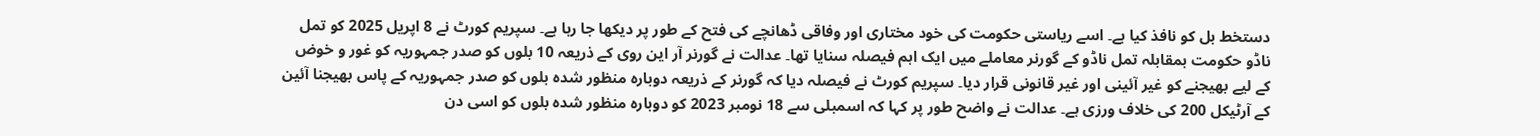دستخط بل کو نافذ کیا ہے۔ اسے ریاستی حکومت کی خود مختاری اور وفاقی ڈھانچے کی فتح کے طور پر دیکھا جا رہا ہے۔ سپریم کورٹ نے 8 اپریل 2025 کو تمل ناڈو حکومت بمقابلہ تمل ناڈو کے گورنر معاملے میں ایک اہم فیصلہ سنایا تھا۔ عدالت نے گورنر آر این روی کے ذریعہ 10 بلوں کو صدر جمہوریہ کو غور و خوض کے لیے بھیجنے کو غیر آئینی اور غیر قانونی قرار دیا۔ سپریم کورٹ نے فیصلہ دیا کہ گورنر کے ذریعہ دوبارہ منظور شدہ بلوں کو صدر جمہوریہ کے پاس بھیجنا آئین کے آرٹیکل 200 کی خلاف ورزی ہے۔ عدالت نے واضح طور پر کہا کہ اسمبلی سے 18 نومبر 2023 کو دوبارہ منظور شدہ بلوں کو اسی دن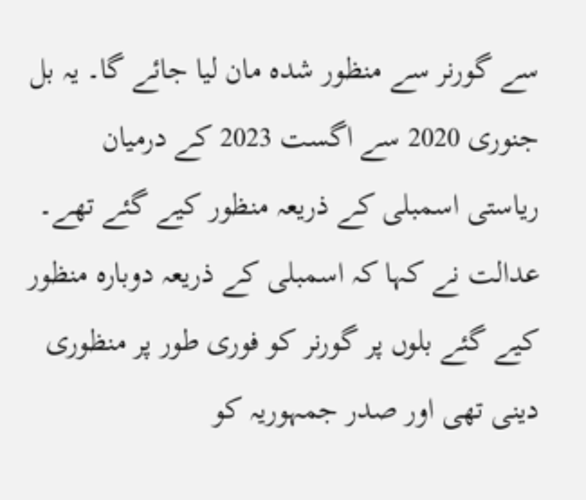سے گورنر سے منظور شدہ مان لیا جائے گا۔ یہ بل جنوری 2020 سے اگست 2023 کے درمیان ریاستی اسمبلی کے ذریعہ منظور کیے گئے تھے۔ عدالت نے کہا کہ اسمبلی کے ذریعہ دوبارہ منظور کیے گئے بلوں پر گورنر کو فوری طور پر منظوری دینی تھی اور صدر جمہوریہ کو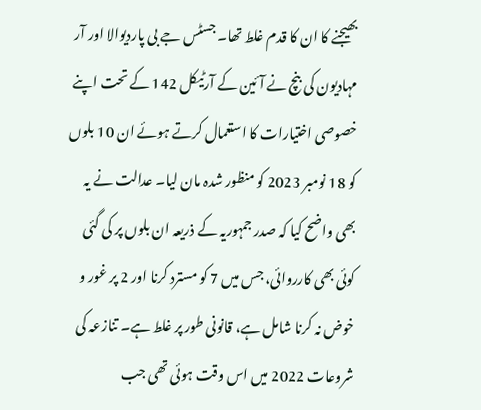بھیجنے کا ان کا قدم غلط تھا۔ جسٹس جے بی پاردیوالا اور آر مہادیون کی بنچ نے آئین کے آرٹیکل 142 کے تحت اپنے خصوصی اختیارات کا استعمال کرتے ہوئے ان 10 بلوں کو 18 نومبر 2023 کو منظور شدہ مان لیا۔ عدالت نے یہ بھی واضح کیا کہ صدر جمہوریہ کے ذریعہ ان بلوں پر کی گئی کوئی بھی کارروائی، جس میں 7 کو مسترد کرنا اور 2 پر غور و خوض نہ کرنا شامل ہے، قانونی طور پر غلط ہے۔ تنازعہ کی شروعات 2022 میں اس وقت ہوئی تھی جب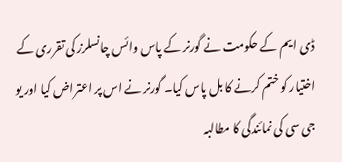ڈی ایم کے حکومت نے گورنر کے پاس وائس چانسلرز کی تقرری کے اختیار کو ختم کرنے کا بل پاس کیا۔ گورنر نے اس پر اعتراض کیا اور یو جی سی کی نمائندگی کا مطالبہ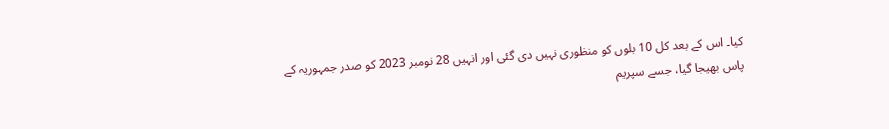کیا۔ اس کے بعد کل 10 بلوں کو منظوری نہیں دی گئی اور انہیں 28 نومبر 2023 کو صدر جمہوریہ کے پاس بھیجا گیا، جسے سپریم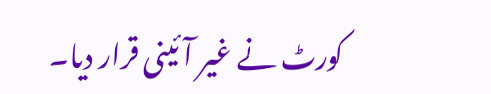کورٹ نے غیر آئینی قرار دیا۔